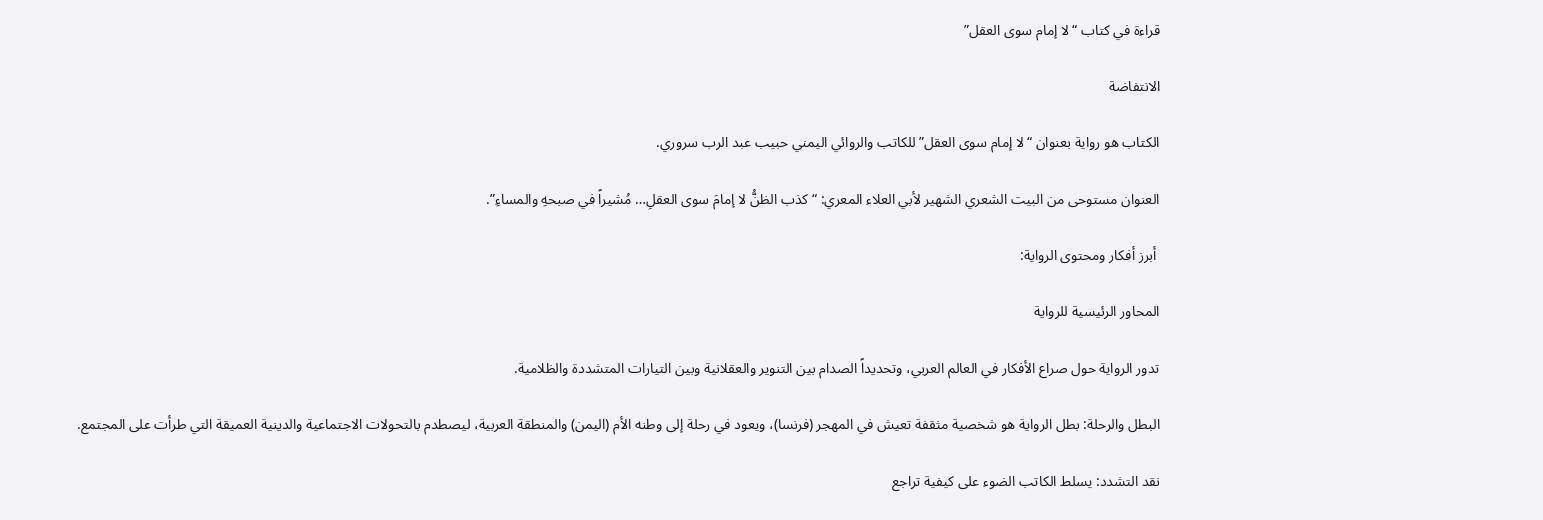قراءة في كتاب “لا إمام سوى العقل”

الانتفاضة

الكتاب هو رواية بعنوان “لا إمام سوى العقل”للكاتب والروائي اليمني حبيب عبد الرب سروري.

العنوان مستوحى من البيت الشعري الشهير لأبي العلاء المعري: “كذب الظنُّ لا إمامَ سوى العقلِ… مُشيراً في صبحهِ والمساءِ”.

 أبرز أفكار ومحتوى الرواية:

المحاور الرئيسية للرواية

تدور الرواية حول صراع الأفكار في العالم العربي، وتحديداً الصدام بين التنوير والعقلانية وبين التيارات المتشددة والظلامية.

البطل والرحلة: بطل الرواية هو شخصية مثقفة تعيش في المهجر (فرنسا)، ويعود في رحلة إلى وطنه الأم (اليمن) والمنطقة العربية، ليصطدم بالتحولات الاجتماعية والدينية العميقة التي طرأت على المجتمع.

نقد التشدد: يسلط الكاتب الضوء على كيفية تراجع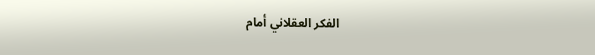الفكر العقلاني أمام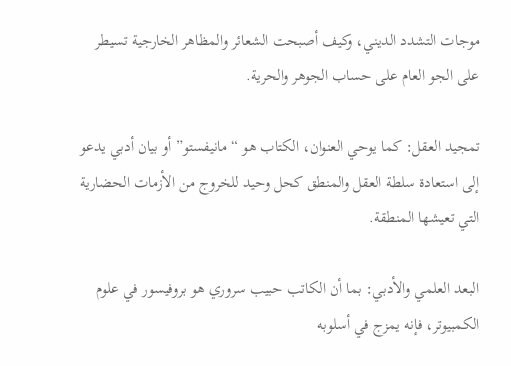موجات التشدد الديني، وكيف أصبحت الشعائر والمظاهر الخارجية تسيطر على الجو العام على حساب الجوهر والحرية.

تمجيد العقل: كما يوحي العنوان، الكتاب هو “مانيفستو” أو بيان أدبي يدعو إلى استعادة سلطة العقل والمنطق كحل وحيد للخروج من الأزمات الحضارية التي تعيشها المنطقة.

البعد العلمي والأدبي: بما أن الكاتب حبيب سروري هو بروفيسور في علوم الكمبيوتر، فإنه يمزج في أسلوبه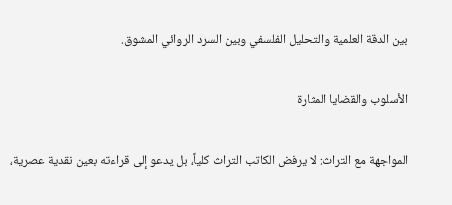بين الدقة العلمية والتحليل الفلسفي وبين السرد الروائي المشوق.

الأسلوب والقضايا المثارة

المواجهة مع التراث: لا يرفض الكاتب التراث كلياً، بل يدعو إلى قراءته بعين نقدية عصرية،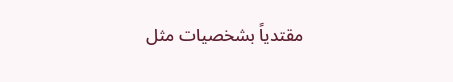مقتدياً بشخصيات مثل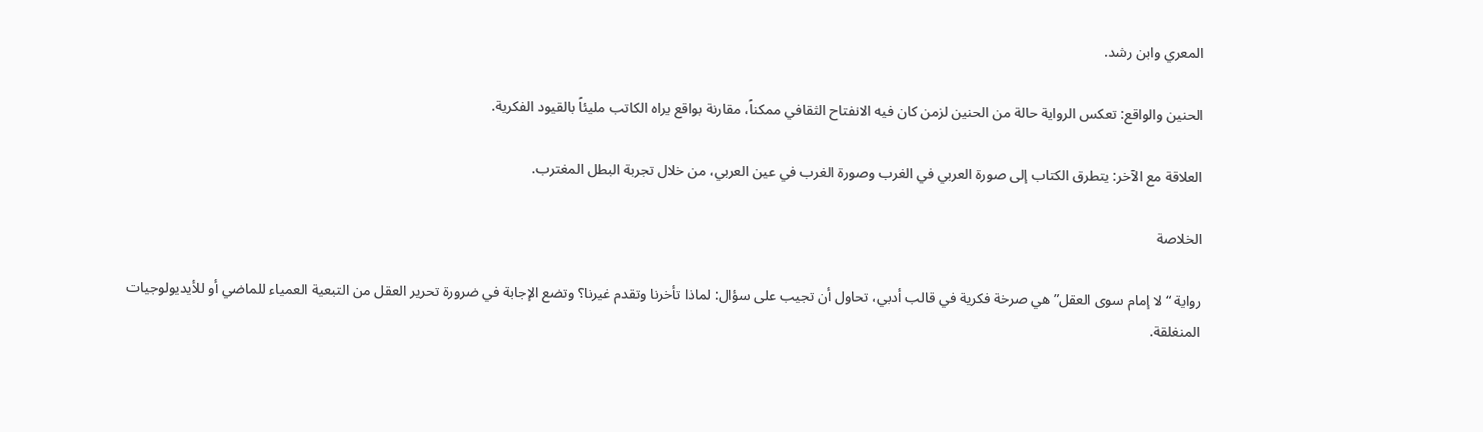المعري وابن رشد.

الحنين والواقع: تعكس الرواية حالة من الحنين لزمن كان فيه الانفتاح الثقافي ممكناً، مقارنة بواقع يراه الكاتب مليئاً بالقيود الفكرية.

العلاقة مع الآخر: يتطرق الكتاب إلى صورة العربي في الغرب وصورة الغرب في عين العربي، من خلال تجربة البطل المغترب.

الخلاصة

رواية “لا إمام سوى العقل” هي صرخة فكرية في قالب أدبي، تحاول أن تجيب على سؤال: لماذا تأخرنا وتقدم غيرنا؟ وتضع الإجابة في ضرورة تحرير العقل من التبعية العمياء للماضي أو للأيديولوجيات المنغلقة.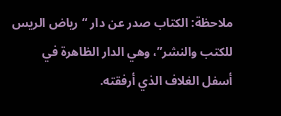ملاحظة: الكتاب صدر عن دار “رياض الريس للكتب والنشر”، وهي الدار الظاهرة في أسفل الغلاف الذي أرفقته.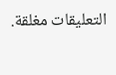التعليقات مغلقة.